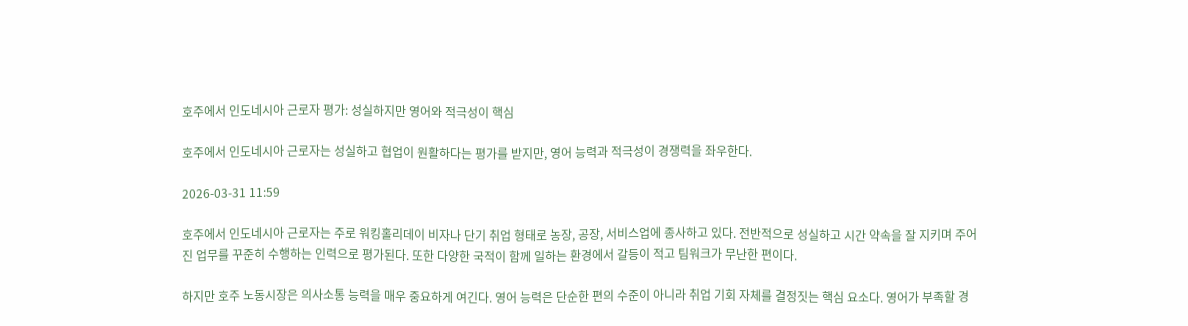호주에서 인도네시아 근로자 평가: 성실하지만 영어와 적극성이 핵심

호주에서 인도네시아 근로자는 성실하고 협업이 원활하다는 평가를 받지만, 영어 능력과 적극성이 경쟁력을 좌우한다.

2026-03-31 11:59

호주에서 인도네시아 근로자는 주로 워킹홀리데이 비자나 단기 취업 형태로 농장, 공장, 서비스업에 종사하고 있다. 전반적으로 성실하고 시간 약속을 잘 지키며 주어진 업무를 꾸준히 수행하는 인력으로 평가된다. 또한 다양한 국적이 함께 일하는 환경에서 갈등이 적고 팀워크가 무난한 편이다.

하지만 호주 노동시장은 의사소통 능력을 매우 중요하게 여긴다. 영어 능력은 단순한 편의 수준이 아니라 취업 기회 자체를 결정짓는 핵심 요소다. 영어가 부족할 경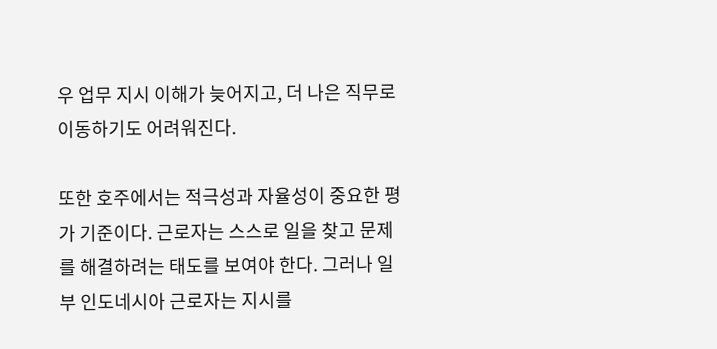우 업무 지시 이해가 늦어지고, 더 나은 직무로 이동하기도 어려워진다.

또한 호주에서는 적극성과 자율성이 중요한 평가 기준이다. 근로자는 스스로 일을 찾고 문제를 해결하려는 태도를 보여야 한다. 그러나 일부 인도네시아 근로자는 지시를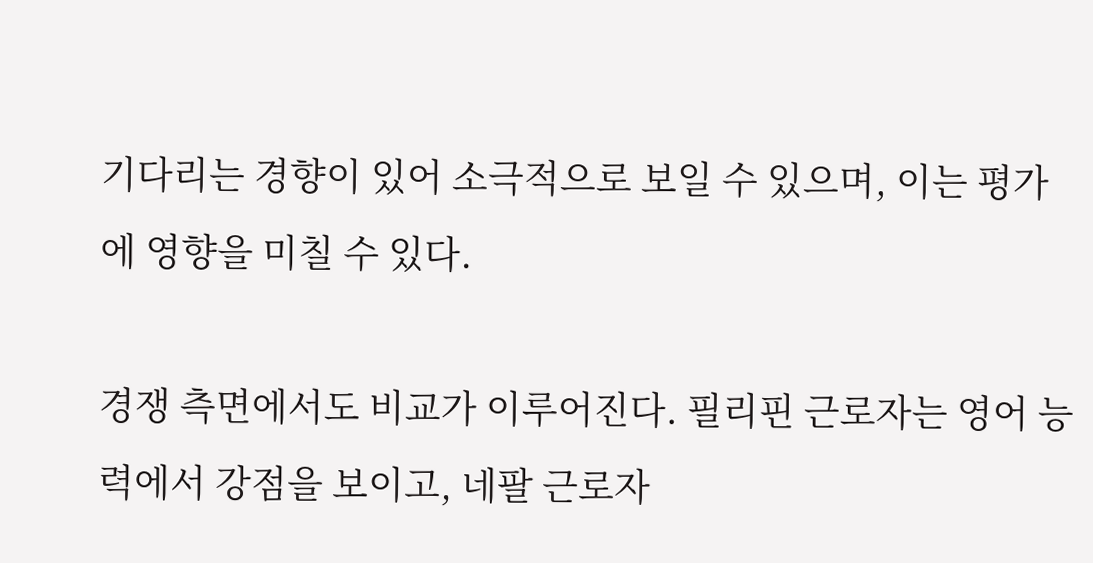기다리는 경향이 있어 소극적으로 보일 수 있으며, 이는 평가에 영향을 미칠 수 있다.

경쟁 측면에서도 비교가 이루어진다. 필리핀 근로자는 영어 능력에서 강점을 보이고, 네팔 근로자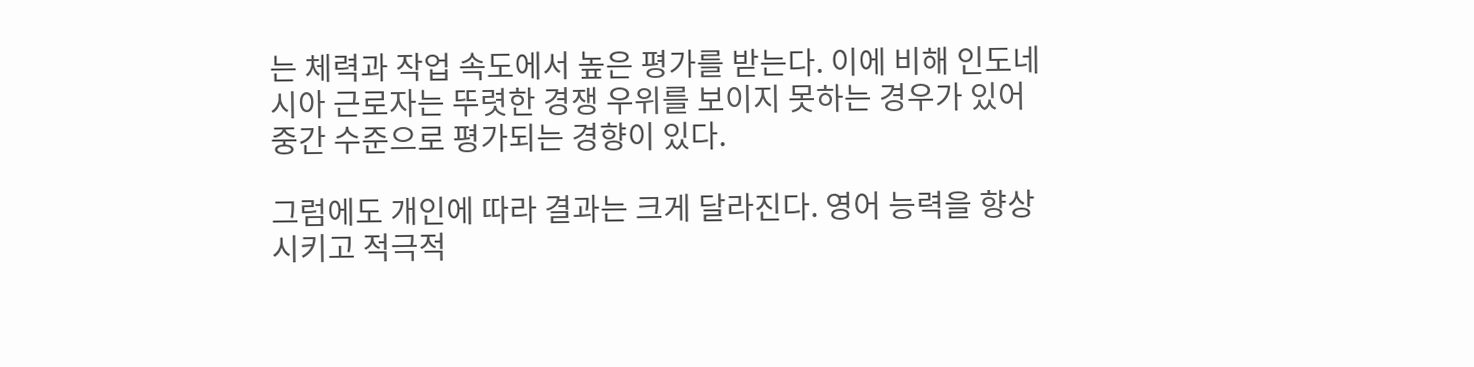는 체력과 작업 속도에서 높은 평가를 받는다. 이에 비해 인도네시아 근로자는 뚜렷한 경쟁 우위를 보이지 못하는 경우가 있어 중간 수준으로 평가되는 경향이 있다.

그럼에도 개인에 따라 결과는 크게 달라진다. 영어 능력을 향상시키고 적극적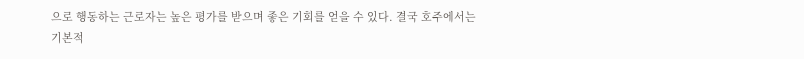으로 행동하는 근로자는 높은 평가를 받으며 좋은 기회를 얻을 수 있다. 결국 호주에서는 기본적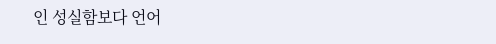인 성실함보다 언어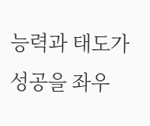능력과 태도가 성공을 좌우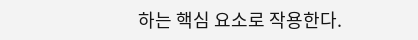하는 핵심 요소로 작용한다.